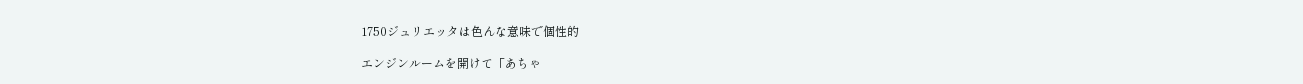1750ジュリエッタは色んな意味で個性的

エンジンルームを開けて「あちゃ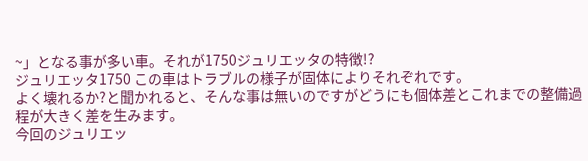~」となる事が多い車。それが1750ジュリエッタの特徴!?
ジュリエッタ1750 この車はトラブルの様子が固体によりそれぞれです。
よく壊れるか?と聞かれると、そんな事は無いのですがどうにも個体差とこれまでの整備過程が大きく差を生みます。
今回のジュリエッ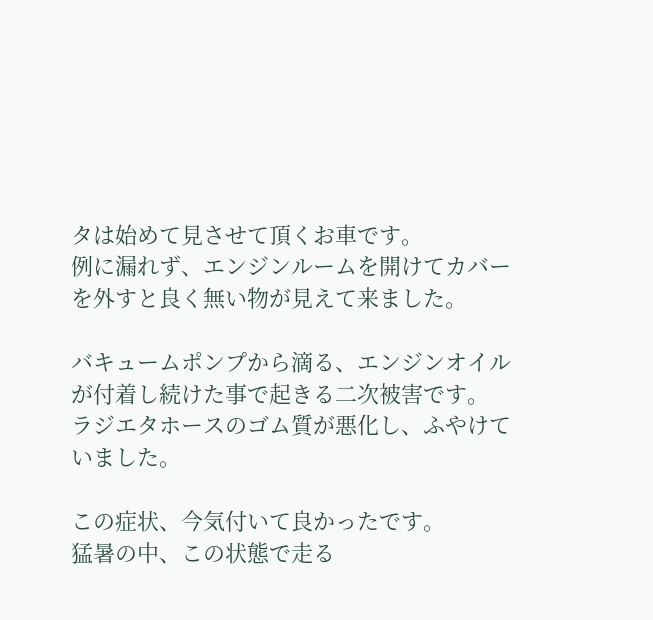タは始めて見させて頂くお車です。
例に漏れず、エンジンルームを開けてカバーを外すと良く無い物が見えて来ました。

バキュームポンプから滴る、エンジンオイルが付着し続けた事で起きる二次被害です。
ラジエタホースのゴム質が悪化し、ふやけていました。

この症状、今気付いて良かったです。
猛暑の中、この状態で走る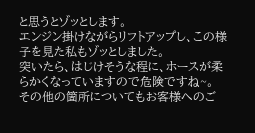と思うとゾッとします。
エンジン掛けながらリフトアップし、この様子を見た私もゾッとしました。
突いたら、はじけそうな程に、ホースが柔らかくなっていますので危険ですね~。
その他の箇所についてもお客様へのご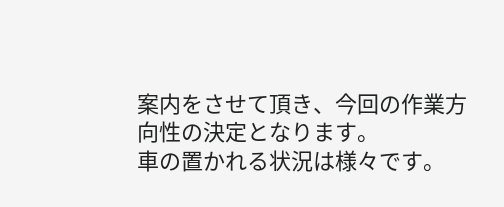案内をさせて頂き、今回の作業方向性の決定となります。
車の置かれる状況は様々です。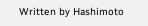Written by Hashimoto